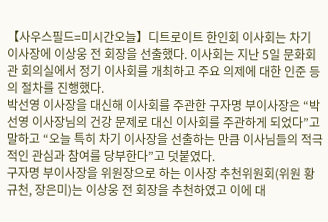【사우스필드=미시간오늘】디트로이트 한인회 이사회는 차기 이사장에 이상웅 전 회장을 선출했다. 이사회는 지난 5일 문화회관 회의실에서 정기 이사회를 개최하고 주요 의제에 대한 인준 등의 절차를 진행했다.
박선영 이사장을 대신해 이사회를 주관한 구자명 부이사장은 “박선영 이사장님의 건강 문제로 대신 이사회를 주관하게 되었다”고 말하고 “오늘 특히 차기 이사장을 선출하는 만큼 이사님들의 적극적인 관심과 참여를 당부한다”고 덧붙였다.
구자명 부이사장을 위원장으로 하는 이사장 추천위원회(위원 황규천, 장은미)는 이상웅 전 회장을 추천하였고 이에 대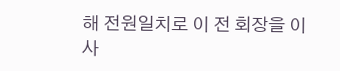해 전원일치로 이 전 회장을 이사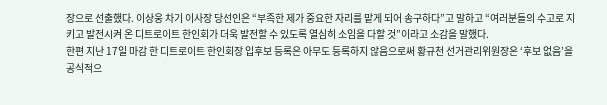장으로 선출했다. 이상웅 차기 이사장 당선인은 “부족한 제가 중요한 자리를 맡게 되어 송구하다”고 말하고 “여러분들의 수고로 지키고 발전시켜 온 디트로이트 한인회가 더욱 발전할 수 있도록 열심히 소임을 다할 것”이라고 소감을 말했다.
한편 지난 17일 마감 한 디트로이트 한인회장 입후보 등록은 아무도 등록하지 않음으로써 황규천 선거관리위원장은 ‘후보 없음’을 공식적으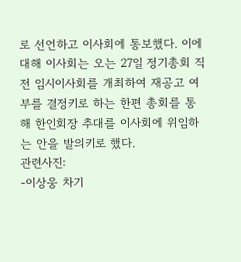로 선언하고 이사회에 통보했다. 이에 대해 이사회는 오는 27일 정기총회 직전 임시이사회를 개최하여 재공고 여부를 결정키로 하는 한편 총회를 통해 한인회장 추대를 이사회에 위임하는 안을 발의키로 했다.
관련사진:
-이상웅 차기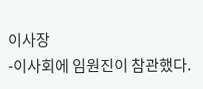이사장
-이사회에 임원진이 참관했다.